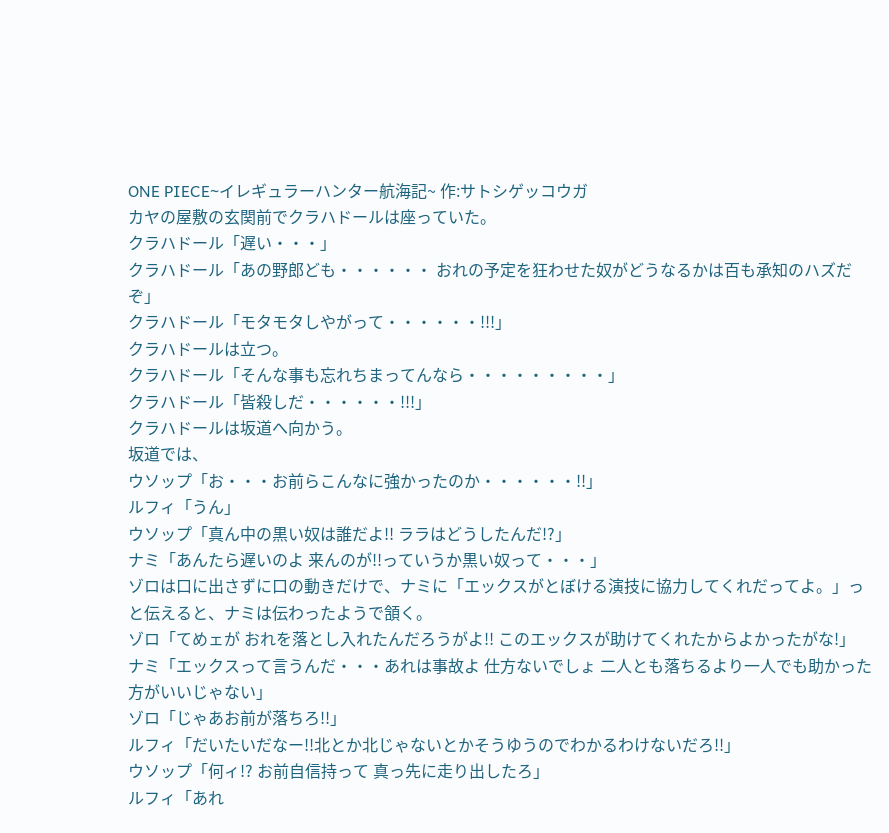ONE PIECE~イレギュラーハンター航海記~ 作:サトシゲッコウガ
カヤの屋敷の玄関前でクラハドールは座っていた。
クラハドール「遅い・・・」
クラハドール「あの野郎ども・・・・・・ おれの予定を狂わせた奴がどうなるかは百も承知のハズだぞ」
クラハドール「モタモタしやがって・・・・・・!!!」
クラハドールは立つ。
クラハドール「そんな事も忘れちまってんなら・・・・・・・・・」
クラハドール「皆殺しだ・・・・・・!!!」
クラハドールは坂道へ向かう。
坂道では、
ウソップ「お・・・お前らこんなに強かったのか・・・・・・!!」
ルフィ「うん」
ウソップ「真ん中の黒い奴は誰だよ!! ララはどうしたんだ!?」
ナミ「あんたら遅いのよ 来んのが!!っていうか黒い奴って・・・」
ゾロは口に出さずに口の動きだけで、ナミに「エックスがとぼける演技に協力してくれだってよ。」っと伝えると、ナミは伝わったようで頷く。
ゾロ「てめェが おれを落とし入れたんだろうがよ!! このエックスが助けてくれたからよかったがな!」
ナミ「エックスって言うんだ・・・あれは事故よ 仕方ないでしょ 二人とも落ちるより一人でも助かった方がいいじゃない」
ゾロ「じゃあお前が落ちろ!!」
ルフィ「だいたいだなー!!北とか北じゃないとかそうゆうのでわかるわけないだろ!!」
ウソップ「何ィ!? お前自信持って 真っ先に走り出したろ」
ルフィ「あれ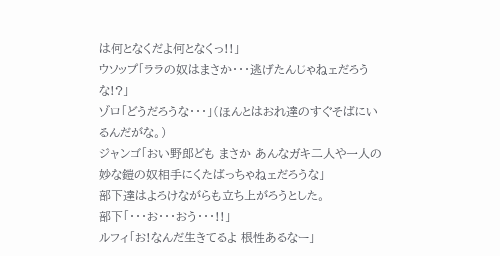は何となくだよ何となくっ!!」
ウソップ「ララの奴はまさか・・・逃げたんじゃねェだろうな!?」
ゾロ「どうだろうな・・・」(ほんとはおれ達のすぐそばにいるんだがな。)
ジャンゴ「おい野郎ども まさか あんなガキ二人や一人の妙な鎧の奴相手にくたばっちゃねェだろうな」
部下達はよろけながらも立ち上がろうとした。
部下「・・・お・・・おう・・・!!」
ルフィ「お!なんだ生きてるよ 根性あるなー」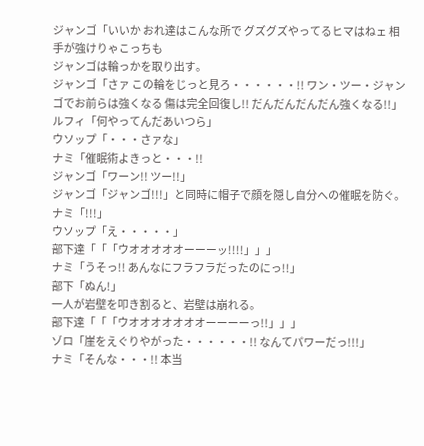ジャンゴ「いいか おれ達はこんな所で グズグズやってるヒマはねェ 相手が強けりゃこっちも
ジャンゴは輪っかを取り出す。
ジャンゴ「さァ この輪をじっと見ろ・・・・・・!! ワン・ツー・ジャンゴでお前らは強くなる 傷は完全回復し!! だんだんだんだん強くなる!!」
ルフィ「何やってんだあいつら」
ウソップ「・・・さァな」
ナミ「催眠術よきっと・・・!!
ジャンゴ「ワーン!! ツー!!」
ジャンゴ「ジャンゴ!!!」と同時に帽子で顔を隠し自分への催眠を防ぐ。
ナミ「!!!」
ウソップ「え・・・・・」
部下達「「「ウオオオオオーーーッ!!!!」」」
ナミ「うそっ!! あんなにフラフラだったのにっ!!」
部下「ぬん!」
一人が岩壁を叩き割ると、岩壁は崩れる。
部下達「「「ウオオオオオオオーーーーっ!!」」」
ゾロ「崖をえぐりやがった・・・・・・!! なんてパワーだっ!!!」
ナミ「そんな・・・!! 本当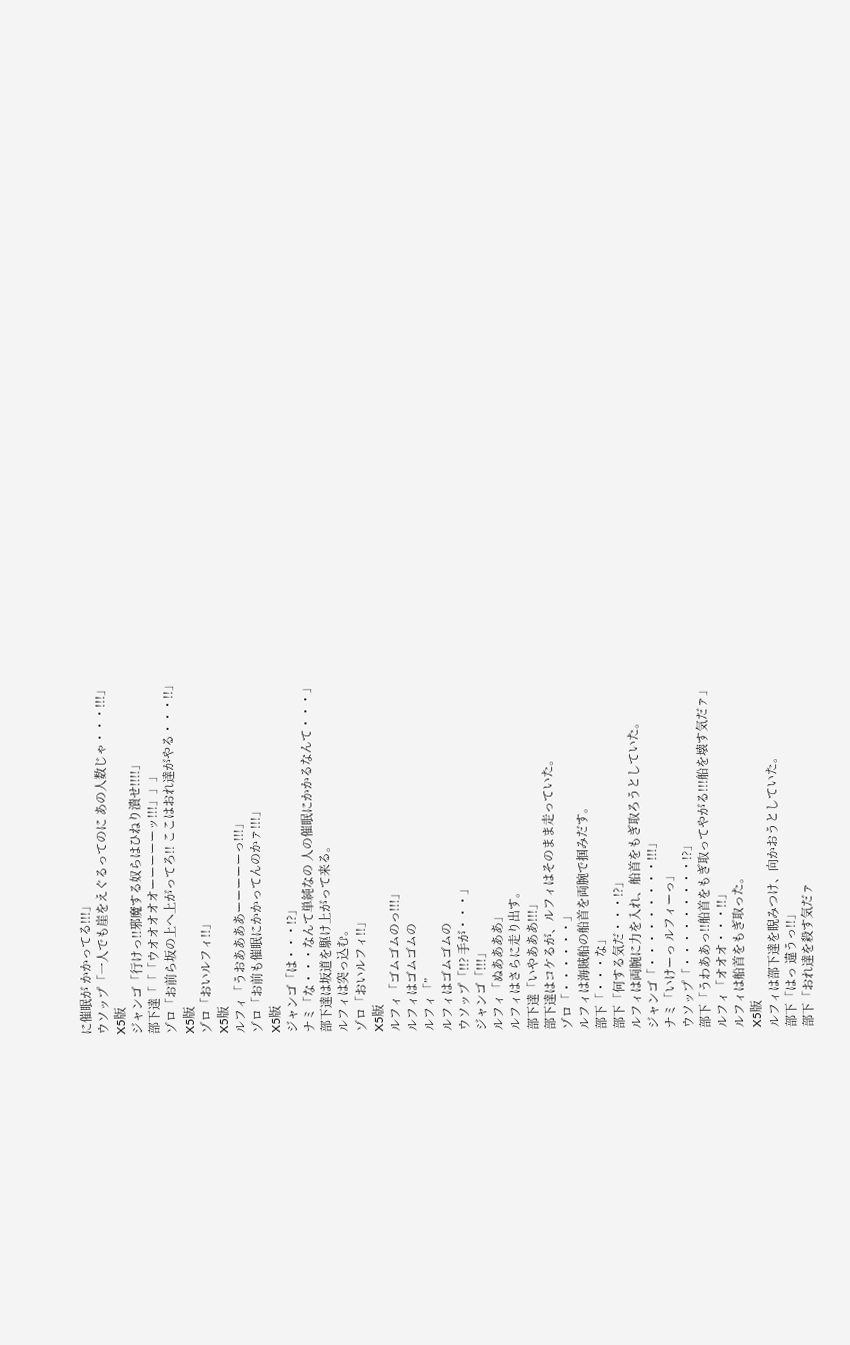に催眠が かかってる!!!」
ウソップ「一人でも崖をえぐるってのに あの人数じゃ・・・!!!」
X5版
ジャンゴ「行けっ!!邪魔する奴らはひねり潰せ!!!!」
部下達「「「ウオオオオオーーーーーッ!!!」」」
ゾロ「お前ら坂の上へ上がってろ!! ここはおれ達がやる・・・!!」
X5版
ゾロ「おいルフィ!!」
X5版
ルフィ「うおああああーーーーーっ!!!」
ゾロ「お前も催眠にかかってんのかァ!!!」
X5版
ジャンゴ「は・・・!?」
ナミ「な・・・なんて単純なの 人の催眠にかかるなんて・・・」
部下達は坂道を駆け上がって来る。
ルフィは突っ込む。
ゾロ「おいルフィ!!」
X5版
ルフィ「ゴムゴムのっ!!!」
ルフィはゴムゴムの
ルフィ「”
ルフィはゴムゴムの
ウソップ「!!? 手が・・・」
ジャンゴ「!!!」
ルフィ「ぬああああ」
ルフィはさらに走り出す。
部下達「いやあああ!!!」
部下達はコケるが、ルフィはそのまま走っていた。
ゾロ「・・・・・・」
ルフィは海賊船の船首を両腕で掴みだす。
部下「・・・な」
部下「何する気だ・・・!?」
ルフィは両腕に力を入れ、船首をもぎ取ろうとしていた。
ジャンゴ「・・・・・・・・・!!!」
ナミ「いけーっ ルフィーっ」
ウソップ「・・・・・・・・・!?」
部下「うわああっ!!船首をもぎ取ってやがる!!!船を壊す気だァ」
ルフィ「オオオ・・・!!」
ルフィは船首をもぎ取った。
X5版
ルフィは部下達を睨みつけ、向かおうとしていた。
部下「はっ 違うっ!!」
部下「おれ達を殺す気だァ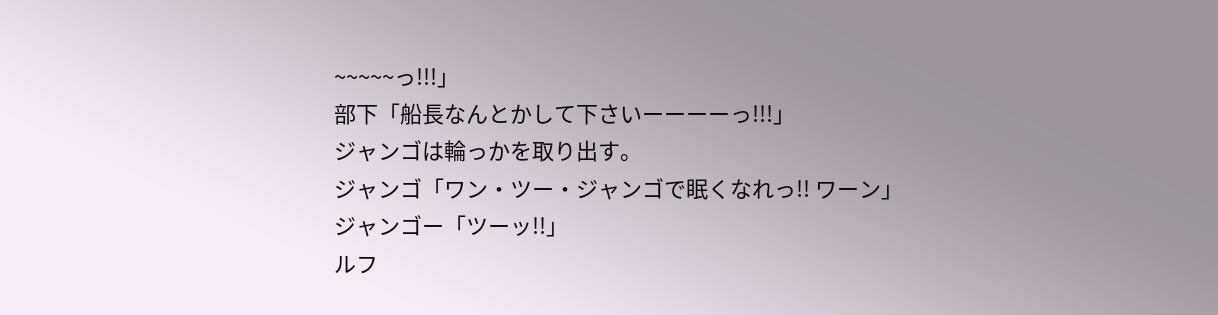~~~~~っ!!!」
部下「船長なんとかして下さいーーーーっ!!!」
ジャンゴは輪っかを取り出す。
ジャンゴ「ワン・ツー・ジャンゴで眠くなれっ!! ワーン」
ジャンゴー「ツーッ!!」
ルフ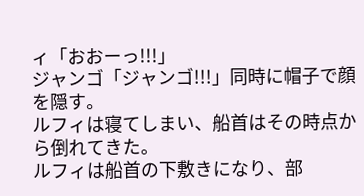ィ「おおーっ!!!」
ジャンゴ「ジャンゴ!!!」同時に帽子で顔を隠す。
ルフィは寝てしまい、船首はその時点から倒れてきた。
ルフィは船首の下敷きになり、部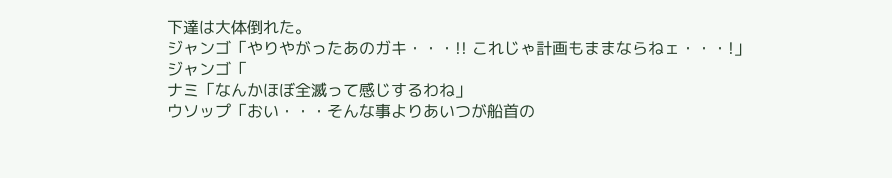下達は大体倒れた。
ジャンゴ「やりやがったあのガキ・・・!! これじゃ計画もままならねェ・・・!」
ジャンゴ「
ナミ「なんかほぼ全滅って感じするわね」
ウソップ「おい・・・そんな事よりあいつが船首の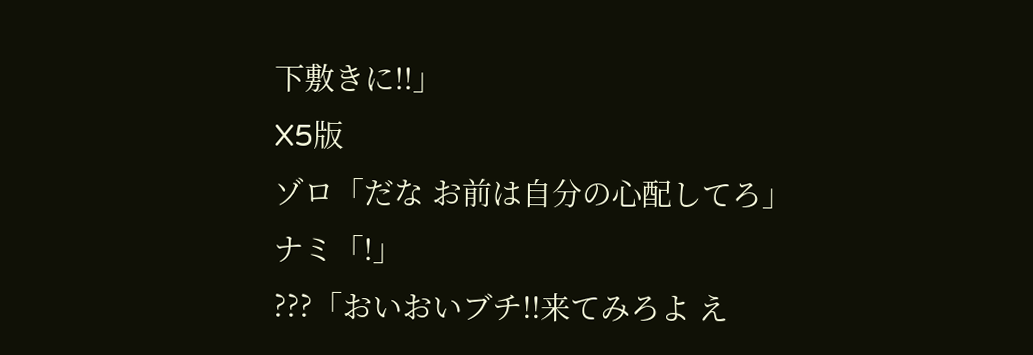下敷きに!!」
X5版
ゾロ「だな お前は自分の心配してろ」
ナミ「!」
???「おいおいブチ!!来てみろよ え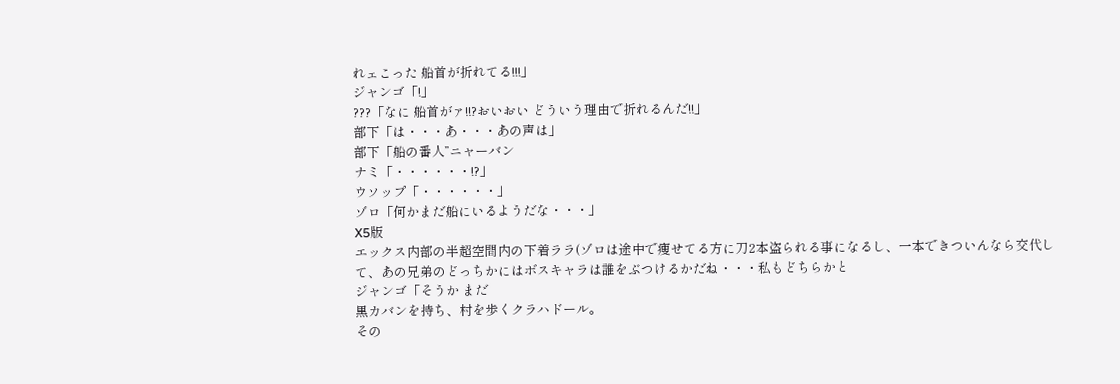れェこった 船首が折れてる!!!」
ジャンゴ「!」
???「なに 船首がァ!!?おいおい どういう理由で折れるんだ!!」
部下「は・・・あ・・・あの声は」
部下「船の番人”ニャーバン
ナミ「・・・・・・!?」
ウソップ「・・・・・・」
ゾロ「何かまだ船にいるようだな・・・」
X5版
エックス内部の半超空間内の下着ララ(ゾロは途中で痩せてる方に刀2本盗られる事になるし、一本できついんなら交代して、あの兄弟のどっちかにはボスキャラは誰をぶつけるかだね・・・私もどちらかと
ジャンゴ「そうか まだ
黒カバンを持ち、村を歩くクラハドール。
その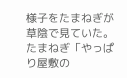様子をたまねぎが草陰で見ていた。
たまねぎ「やっぱり屋敷の